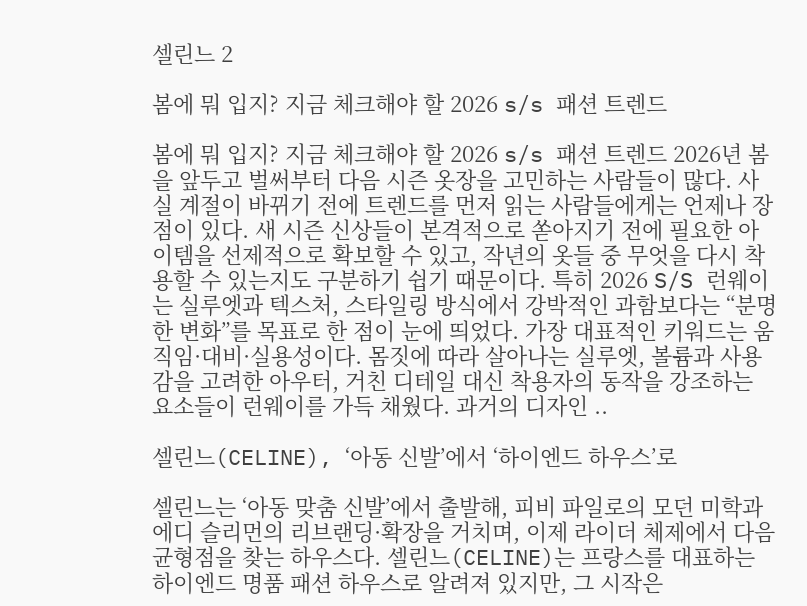셀린느 2

봄에 뭐 입지? 지금 체크해야 할 2026 s/s 패션 트렌드

봄에 뭐 입지? 지금 체크해야 할 2026 s/s 패션 트렌드 2026년 봄을 앞두고 벌써부터 다음 시즌 옷장을 고민하는 사람들이 많다. 사실 계절이 바뀌기 전에 트렌드를 먼저 읽는 사람들에게는 언제나 장점이 있다. 새 시즌 신상들이 본격적으로 쏟아지기 전에 필요한 아이템을 선제적으로 확보할 수 있고, 작년의 옷들 중 무엇을 다시 착용할 수 있는지도 구분하기 쉽기 때문이다. 특히 2026 S/S 런웨이는 실루엣과 텍스처, 스타일링 방식에서 강박적인 과함보다는 “분명한 변화”를 목표로 한 점이 눈에 띄었다. 가장 대표적인 키워드는 움직임·대비·실용성이다. 몸짓에 따라 살아나는 실루엣, 볼륨과 사용감을 고려한 아우터, 거친 디테일 대신 착용자의 동작을 강조하는 요소들이 런웨이를 가득 채웠다. 과거의 디자인 ..

셀린느(CELINE), ‘아동 신발’에서 ‘하이엔드 하우스’로

셀린느는 ‘아동 맞춤 신발’에서 출발해, 피비 파일로의 모던 미학과 에디 슬리먼의 리브랜딩·확장을 거치며, 이제 라이더 체제에서 다음 균형점을 찾는 하우스다. 셀린느(CELINE)는 프랑스를 대표하는 하이엔드 명품 패션 하우스로 알려져 있지만, 그 시작은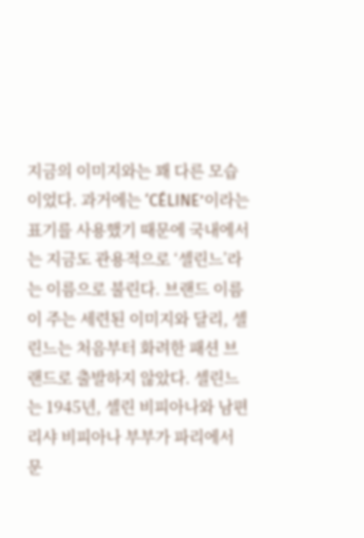지금의 이미지와는 꽤 다른 모습이었다. 과거에는 ‘CÉLINE’이라는 표기를 사용했기 때문에 국내에서는 지금도 관용적으로 ‘셀린느’라는 이름으로 불린다. 브랜드 이름이 주는 세련된 이미지와 달리, 셀린느는 처음부터 화려한 패션 브랜드로 출발하지 않았다. 셀린느는 1945년, 셀린 비피아나와 남편 리샤 비피아나 부부가 파리에서 문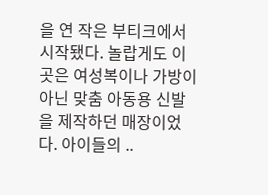을 연 작은 부티크에서 시작됐다. 놀랍게도 이곳은 여성복이나 가방이 아닌 맞춤 아동용 신발을 제작하던 매장이었다. 아이들의 ..